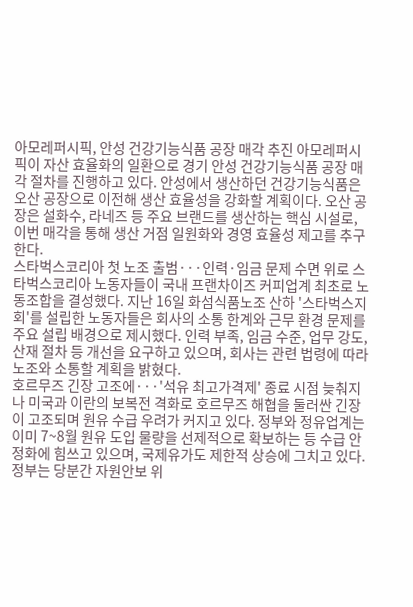아모레퍼시픽, 안성 건강기능식품 공장 매각 추진 아모레퍼시픽이 자산 효율화의 일환으로 경기 안성 건강기능식품 공장 매각 절차를 진행하고 있다. 안성에서 생산하던 건강기능식품은 오산 공장으로 이전해 생산 효율성을 강화할 계획이다. 오산 공장은 설화수, 라네즈 등 주요 브랜드를 생산하는 핵심 시설로, 이번 매각을 통해 생산 거점 일원화와 경영 효율성 제고를 추구한다.
스타벅스코리아 첫 노조 출범···인력·임금 문제 수면 위로 스타벅스코리아 노동자들이 국내 프랜차이즈 커피업계 최초로 노동조합을 결성했다. 지난 16일 화섬식품노조 산하 '스타벅스지회'를 설립한 노동자들은 회사의 소통 한계와 근무 환경 문제를 주요 설립 배경으로 제시했다. 인력 부족, 임금 수준, 업무 강도, 산재 절차 등 개선을 요구하고 있으며, 회사는 관련 법령에 따라 노조와 소통할 계획을 밝혔다.
호르무즈 긴장 고조에···'석유 최고가격제' 종료 시점 늦춰지나 미국과 이란의 보복전 격화로 호르무즈 해협을 둘러싼 긴장이 고조되며 원유 수급 우려가 커지고 있다. 정부와 정유업계는 이미 7~8월 원유 도입 물량을 선제적으로 확보하는 등 수급 안정화에 힘쓰고 있으며, 국제유가도 제한적 상승에 그치고 있다. 정부는 당분간 자원안보 위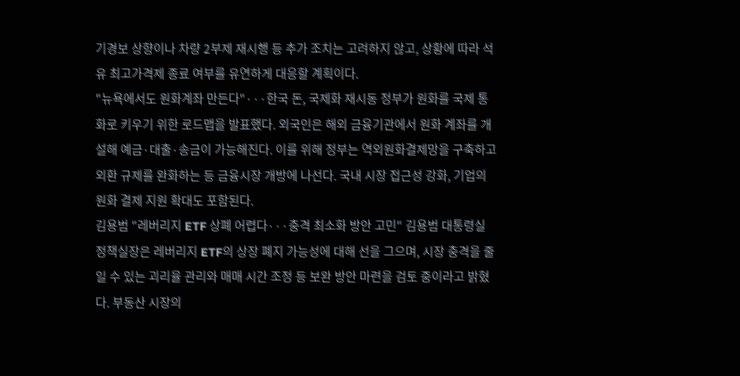기경보 상향이나 차량 2부제 재시행 등 추가 조치는 고려하지 않고, 상황에 따라 석유 최고가격제 종료 여부를 유연하게 대응할 계획이다.
"뉴욕에서도 원화계좌 만든다"···한국 돈, 국제화 재시동 정부가 원화를 국제 통화로 키우기 위한 로드맵을 발표했다. 외국인은 해외 금융기관에서 원화 계좌를 개설해 예금·대출·송금이 가능해진다. 이를 위해 정부는 역외원화결제망을 구축하고 외환 규제를 완화하는 등 금융시장 개방에 나선다. 국내 시장 접근성 강화, 기업의 원화 결제 지원 확대도 포함된다.
김용범 "레버리지 ETF 상폐 어렵다···충격 최소화 방안 고민" 김용범 대통령실 정책실장은 레버리지 ETF의 상장 폐지 가능성에 대해 선을 그으며, 시장 충격을 줄일 수 있는 괴리율 관리와 매매 시간 조정 등 보완 방안 마련을 검토 중이라고 밝혔다. 부동산 시장의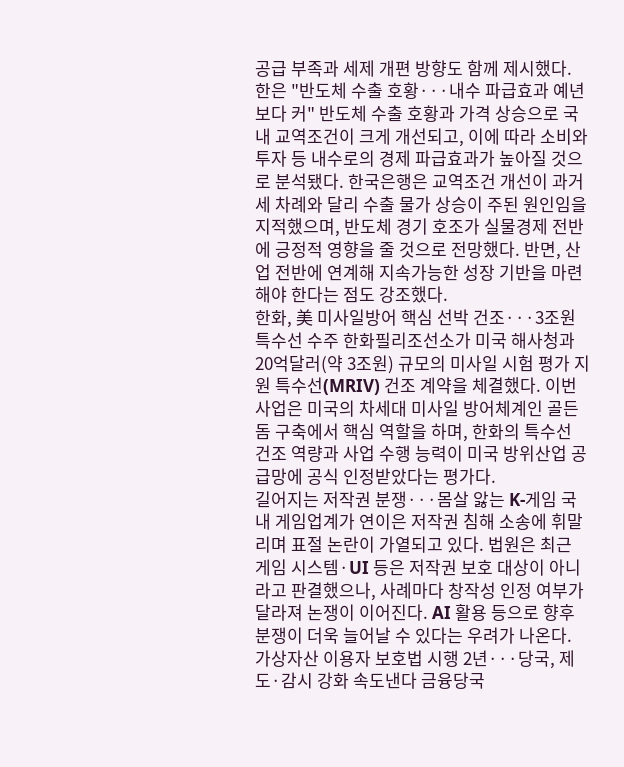공급 부족과 세제 개편 방향도 함께 제시했다.
한은 "반도체 수출 호황···내수 파급효과 예년보다 커" 반도체 수출 호황과 가격 상승으로 국내 교역조건이 크게 개선되고, 이에 따라 소비와 투자 등 내수로의 경제 파급효과가 높아질 것으로 분석됐다. 한국은행은 교역조건 개선이 과거 세 차례와 달리 수출 물가 상승이 주된 원인임을 지적했으며, 반도체 경기 호조가 실물경제 전반에 긍정적 영향을 줄 것으로 전망했다. 반면, 산업 전반에 연계해 지속가능한 성장 기반을 마련해야 한다는 점도 강조했다.
한화, 美 미사일방어 핵심 선박 건조···3조원 특수선 수주 한화필리조선소가 미국 해사청과 20억달러(약 3조원) 규모의 미사일 시험 평가 지원 특수선(MRIV) 건조 계약을 체결했다. 이번 사업은 미국의 차세대 미사일 방어체계인 골든돔 구축에서 핵심 역할을 하며, 한화의 특수선 건조 역량과 사업 수행 능력이 미국 방위산업 공급망에 공식 인정받았다는 평가다.
길어지는 저작권 분쟁···몸살 앓는 K-게임 국내 게임업계가 연이은 저작권 침해 소송에 휘말리며 표절 논란이 가열되고 있다. 법원은 최근 게임 시스템·UI 등은 저작권 보호 대상이 아니라고 판결했으나, 사례마다 창작성 인정 여부가 달라져 논쟁이 이어진다. AI 활용 등으로 향후 분쟁이 더욱 늘어날 수 있다는 우려가 나온다.
가상자산 이용자 보호법 시행 2년···당국, 제도·감시 강화 속도낸다 금융당국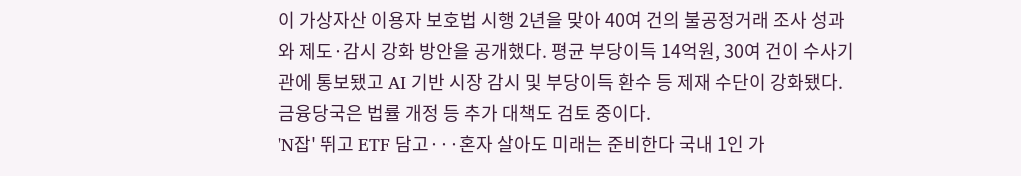이 가상자산 이용자 보호법 시행 2년을 맞아 40여 건의 불공정거래 조사 성과와 제도·감시 강화 방안을 공개했다. 평균 부당이득 14억원, 30여 건이 수사기관에 통보됐고 AI 기반 시장 감시 및 부당이득 환수 등 제재 수단이 강화됐다. 금융당국은 법률 개정 등 추가 대책도 검토 중이다.
'N잡' 뛰고 ETF 담고···혼자 살아도 미래는 준비한다 국내 1인 가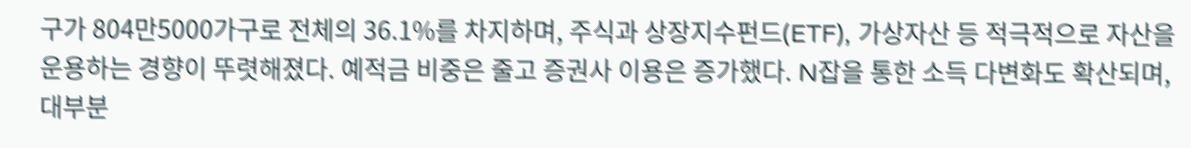구가 804만5000가구로 전체의 36.1%를 차지하며, 주식과 상장지수펀드(ETF), 가상자산 등 적극적으로 자산을 운용하는 경향이 뚜렷해졌다. 예적금 비중은 줄고 증권사 이용은 증가했다. N잡을 통한 소득 다변화도 확산되며, 대부분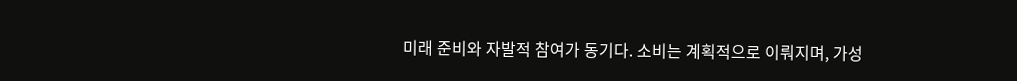미래 준비와 자발적 참여가 동기다. 소비는 계획적으로 이뤄지며, 가성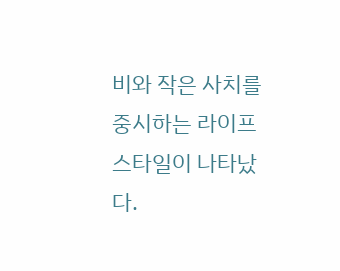비와 작은 사치를 중시하는 라이프스타일이 나타났다.